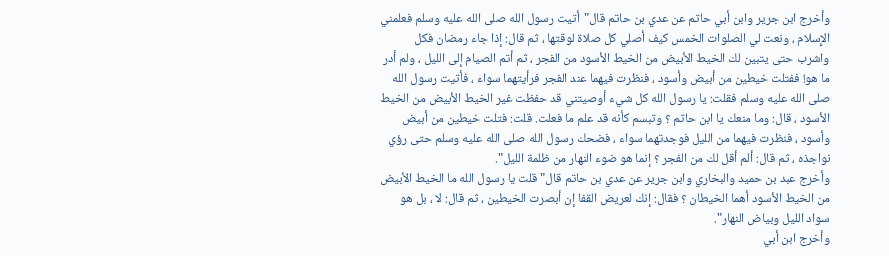وأخرج ابن جرير وابن أبي حاتم عن عدي بن حاتم قال"أتيت رسول الله صلى الله عليه وسلم فعلمني الإِسلام ، ونعت لي الصلوات الخمس كيف أصلي كل صلاة لوقتها ، ثم قال: إذا جاء رمضان فكل واشرب حتى يتبين لك الخيط الأبيض من الخيط الأسود من الفجر ، ثم أتم الصيام إلى الليل ، ولم أدر ما هو! ففتلت خيطين من أبيض وأسود ، فنظرت فيهما عند الفجر فرأيتهما سواء ، فأتيت رسول الله صلى الله عليه وسلم فقلت: يا رسول الله كل شيء أوصيتني قد حفظت غير الخيط الأبيض من الخيط الأسود ، قال: وما منعك يا ابن حاتم ؟ وتبسم كأنه قد علم ما فعلت. قلت: فتلت خيطين من أبيض وأسود ، فنظرت فيهما من الليل فوجدتهما سواء ، فضحك رسول الله صلى الله عليه وسلم حتى رؤي نواجذه ، ثم قال: ألم أقل لك من الفجر ؟ إنما هو ضوء النهار من ظلمة الليل".
وأخرج عبد بن حميد والبخاري وابن جرير عن عدي بن حاتم قال"قلت يا رسول الله ما الخيط الأبيض من الخيط الأسود أهما الخيطان ؟ فقال: إنك لعريض القفا إن أبصرت الخيطين ، ثم قال: لا ، بل هو سواد الليل وبياض النهار".
وأخرج ابن أبي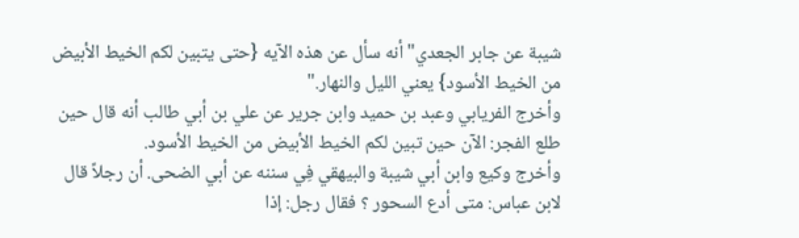شيبة عن جابر الجعدي"أنه سأل عن هذه الآيه {حتى يتبين لكم الخيط الأبيض من الخيط الأسود} يعني الليل والنهار."
وأخرج الفريابي وعبد بن حميد وابن جرير عن علي بن أبي طالب أنه قال حين طلع الفجر: الآن حين تبين لكم الخيط الأبيض من الخيط الأسود.
وأخرج وكيع وابن أبي شيبة والبيهقي فِي سننه عن أبي الضحى. أن رجلاً قال لابن عباس: متى أدع السحور ؟ فقال رجل: إذا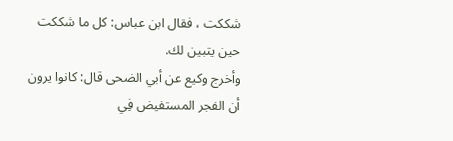شككت ، فقال ابن عباس: كل ما شككت حين يتبين لك.
وأخرج وكيع عن أبي الضحى قال: كانوا يرون أن الفجر المستفيض فِي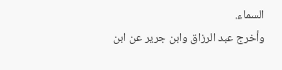السماء.
وأخرج عبد الرزاق وابن جرير عن ابن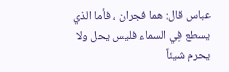عباس قال: هما فجران ، فأما الذي يسطع فِي السماء فليس يحل ولا يحرم شيئاً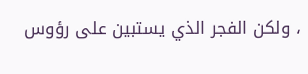، ولكن الفجر الذي يستبين على رؤوس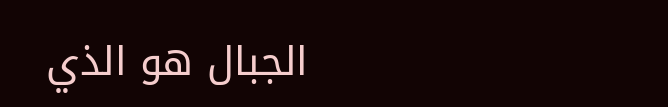الجبال هو الذي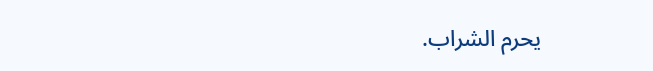يحرم الشراب.